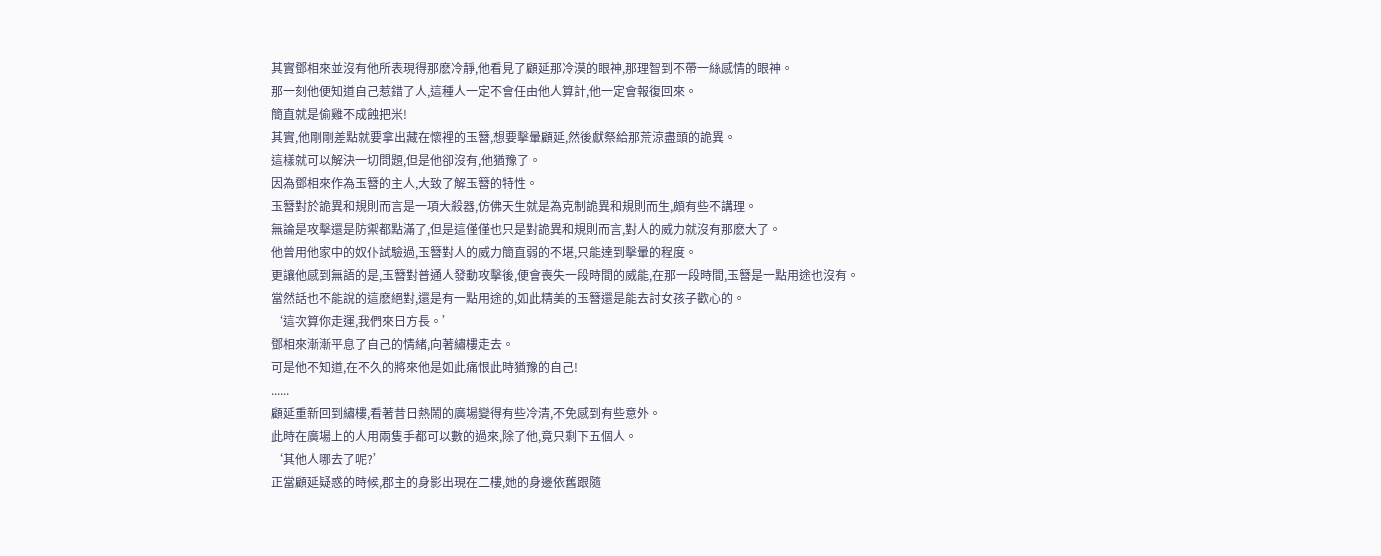其實鄧相來並沒有他所表現得那麽冷靜,他看見了顧延那冷漠的眼神,那理智到不帶一絲感情的眼神。
那一刻他便知道自己惹錯了人,這種人一定不會任由他人算計,他一定會報復回來。
簡直就是偷雞不成蝕把米!
其實,他剛剛差點就要拿出藏在懷裡的玉簪,想要擊暈顧延,然後獻祭給那荒涼盡頭的詭異。
這樣就可以解決一切問題,但是他卻沒有,他猶豫了。
因為鄧相來作為玉簪的主人,大致了解玉簪的特性。
玉簪對於詭異和規則而言是一項大殺器,仿佛天生就是為克制詭異和規則而生,頗有些不講理。
無論是攻擊還是防禦都點滿了,但是這僅僅也只是對詭異和規則而言,對人的威力就沒有那麽大了。
他曾用他家中的奴仆試驗過,玉簪對人的威力簡直弱的不堪,只能達到擊暈的程度。
更讓他感到無語的是,玉簪對普通人發動攻擊後,便會喪失一段時間的威能,在那一段時間,玉簪是一點用途也沒有。
當然話也不能說的這麽絕對,還是有一點用途的,如此精美的玉簪還是能去討女孩子歡心的。
‘這次算你走運,我們來日方長。’
鄧相來漸漸平息了自己的情緒,向著繡樓走去。
可是他不知道,在不久的將來他是如此痛恨此時猶豫的自己!
......
顧延重新回到繡樓,看著昔日熱鬧的廣場變得有些冷清,不免感到有些意外。
此時在廣場上的人用兩隻手都可以數的過來,除了他,竟只剩下五個人。
‘其他人哪去了呢?’
正當顧延疑惑的時候,郡主的身影出現在二樓,她的身邊依舊跟隨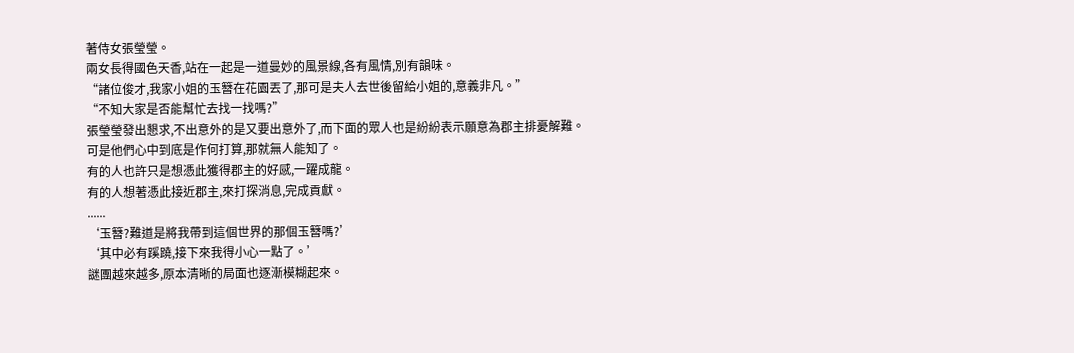著侍女張瑩瑩。
兩女長得國色天香,站在一起是一道曼妙的風景線,各有風情,別有韻味。
“諸位俊才,我家小姐的玉簪在花園丟了,那可是夫人去世後留給小姐的,意義非凡。”
“不知大家是否能幫忙去找一找嗎?”
張瑩瑩發出懇求,不出意外的是又要出意外了,而下面的眾人也是紛紛表示願意為郡主排憂解難。
可是他們心中到底是作何打算,那就無人能知了。
有的人也許只是想憑此獲得郡主的好感,一躍成龍。
有的人想著憑此接近郡主,來打探消息,完成貢獻。
......
‘玉簪?難道是將我帶到這個世界的那個玉簪嗎?’
‘其中必有蹊蹺,接下來我得小心一點了。’
謎團越來越多,原本清晰的局面也逐漸模糊起來。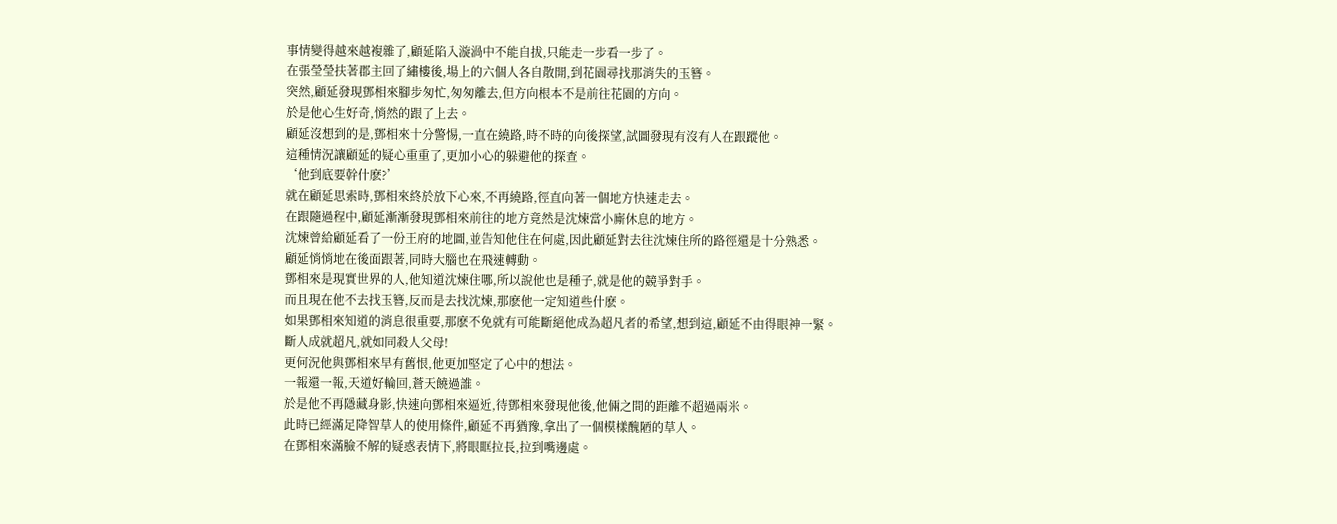事情變得越來越複雜了,顧延陷入漩渦中不能自拔,只能走一步看一步了。
在張瑩瑩扶著郡主回了繡樓後,場上的六個人各自散開,到花園尋找那消失的玉簪。
突然,顧延發現鄧相來腳步匆忙,匆匆離去,但方向根本不是前往花園的方向。
於是他心生好奇,悄然的跟了上去。
顧延沒想到的是,鄧相來十分警惕,一直在繞路,時不時的向後探望,試圖發現有沒有人在跟蹤他。
這種情況讓顧延的疑心重重了,更加小心的躲避他的探查。
‘他到底要幹什麽?’
就在顧延思索時,鄧相來終於放下心來,不再繞路,徑直向著一個地方快速走去。
在跟隨過程中,顧延漸漸發現鄧相來前往的地方竟然是沈煉當小廝休息的地方。
沈煉曾給顧延看了一份王府的地圖,並告知他住在何處,因此顧延對去往沈煉住所的路徑還是十分熟悉。
顧延悄悄地在後面跟著,同時大腦也在飛速轉動。
鄧相來是現實世界的人,他知道沈煉住哪,所以說他也是種子,就是他的競爭對手。
而且現在他不去找玉簪,反而是去找沈煉,那麽他一定知道些什麽。
如果鄧相來知道的消息很重要,那麽不免就有可能斷絕他成為超凡者的希望,想到這,顧延不由得眼神一緊。
斷人成就超凡,就如同殺人父母!
更何況他與鄧相來早有舊恨,他更加堅定了心中的想法。
一報還一報,天道好輪回,蒼天饒過誰。
於是他不再隱藏身影,快速向鄧相來逼近,待鄧相來發現他後,他倆之間的距離不超過兩米。
此時已經滿足降智草人的使用條件,顧延不再猶豫,拿出了一個模樣醜陋的草人。
在鄧相來滿臉不解的疑惑表情下,將眼眶拉長,拉到嘴邊處。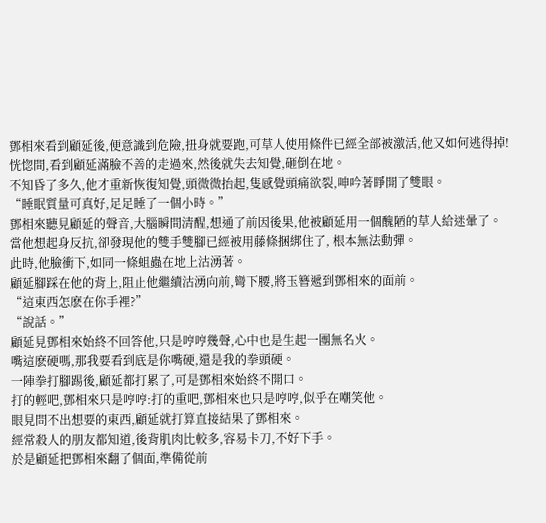鄧相來看到顧延後,便意識到危險,扭身就要跑,可草人使用條件已經全部被激活,他又如何逃得掉!
恍惚間,看到顧延滿臉不善的走過來,然後就失去知覺,砸倒在地。
不知昏了多久,他才重新恢復知覺,頭微微抬起,隻感覺頭痛欲裂,呻吟著睜開了雙眼。
“睡眠質量可真好,足足睡了一個小時。”
鄧相來聽見顧延的聲音,大腦瞬間清醒,想通了前因後果,他被顧延用一個醜陋的草人給迷暈了。
當他想起身反抗,卻發現他的雙手雙腳已經被用藤條捆綁住了, 根本無法動彈。
此時,他臉衝下,如同一條蛆蟲在地上沽湧著。
顧延腳踩在他的背上,阻止他繼續沽湧向前,彎下腰,將玉簪遞到鄧相來的面前。
“這東西怎麽在你手裡?”
“說話。”
顧延見鄧相來始終不回答他,只是哼哼幾聲,心中也是生起一團無名火。
嘴這麽硬嗎,那我要看到底是你嘴硬,還是我的拳頭硬。
一陣拳打腳踢後,顧延都打累了,可是鄧相來始終不開口。
打的輕吧,鄧相來只是哼哼:打的重吧,鄧相來也只是哼哼,似乎在嘲笑他。
眼見問不出想要的東西,顧延就打算直接結果了鄧相來。
經常殺人的朋友都知道,後背肌肉比較多,容易卡刀,不好下手。
於是顧延把鄧相來翻了個面,準備從前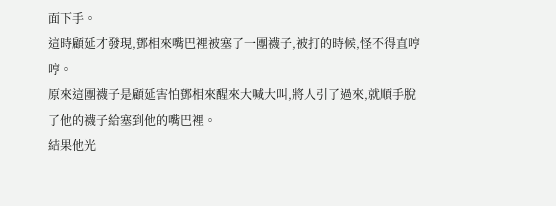面下手。
這時顧延才發現,鄧相來嘴巴裡被塞了一團襪子,被打的時候,怪不得直哼哼。
原來這團襪子是顧延害怕鄧相來醒來大喊大叫,將人引了過來,就順手脫了他的襪子給塞到他的嘴巴裡。
結果他光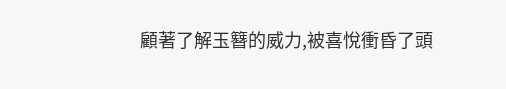顧著了解玉簪的威力,被喜悅衝昏了頭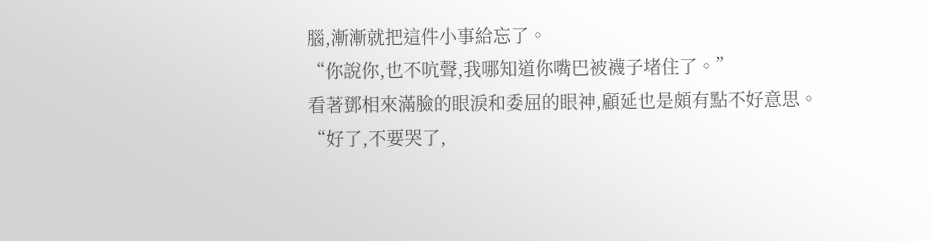腦,漸漸就把這件小事給忘了。
“你說你,也不吭聲,我哪知道你嘴巴被襪子堵住了。”
看著鄧相來滿臉的眼淚和委屈的眼神,顧延也是頗有點不好意思。
“好了,不要哭了,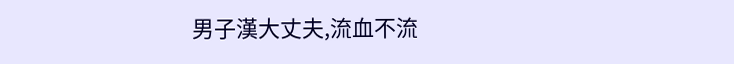男子漢大丈夫,流血不流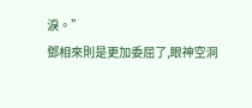淚。”
鄧相來則是更加委屈了,眼神空洞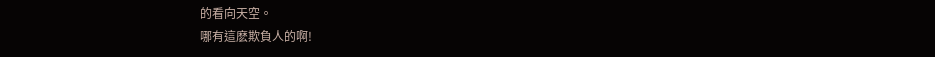的看向天空。
哪有這麽欺負人的啊!